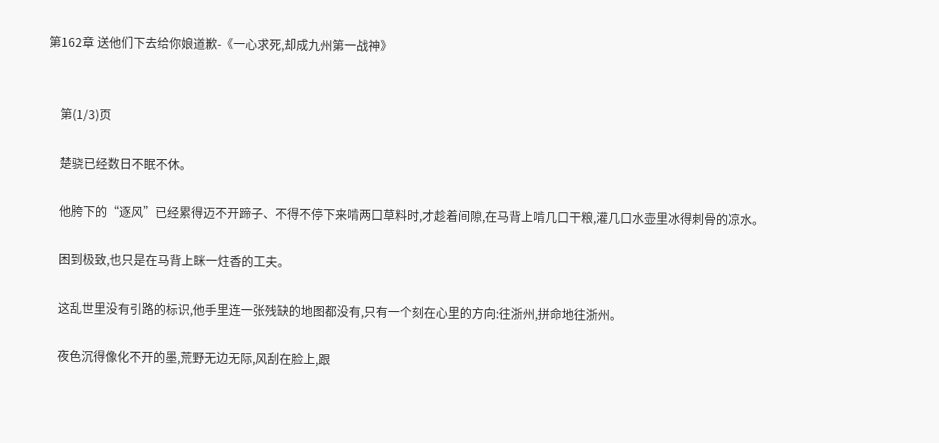第162章 送他们下去给你娘道歉-《一心求死,却成九州第一战神》


    第(1/3)页

    楚骁已经数日不眠不休。

    他胯下的“逐风”已经累得迈不开蹄子、不得不停下来啃两口草料时,才趁着间隙,在马背上啃几口干粮,灌几口水壶里冰得刺骨的凉水。

    困到极致,也只是在马背上眯一炷香的工夫。

    这乱世里没有引路的标识,他手里连一张残缺的地图都没有,只有一个刻在心里的方向:往浙州,拼命地往浙州。

    夜色沉得像化不开的墨,荒野无边无际,风刮在脸上,跟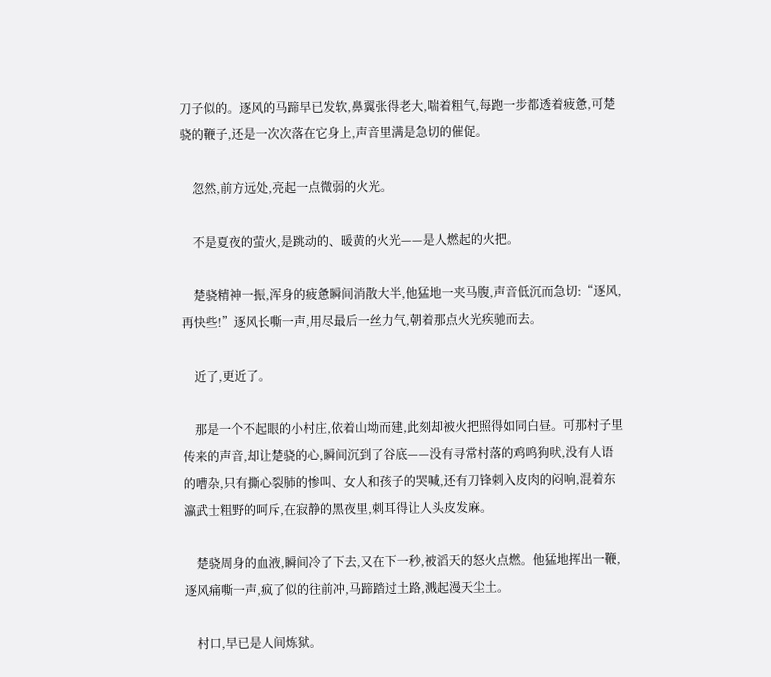刀子似的。逐风的马蹄早已发软,鼻翼张得老大,喘着粗气,每跑一步都透着疲惫,可楚骁的鞭子,还是一次次落在它身上,声音里满是急切的催促。

    忽然,前方远处,亮起一点微弱的火光。

    不是夏夜的萤火,是跳动的、暖黄的火光——是人燃起的火把。

    楚骁精神一振,浑身的疲惫瞬间消散大半,他猛地一夹马腹,声音低沉而急切:“逐风,再快些!”逐风长嘶一声,用尽最后一丝力气,朝着那点火光疾驰而去。

    近了,更近了。

    那是一个不起眼的小村庄,依着山坳而建,此刻却被火把照得如同白昼。可那村子里传来的声音,却让楚骁的心,瞬间沉到了谷底——没有寻常村落的鸡鸣狗吠,没有人语的嘈杂,只有撕心裂肺的惨叫、女人和孩子的哭喊,还有刀锋刺入皮肉的闷响,混着东瀛武士粗野的呵斥,在寂静的黑夜里,刺耳得让人头皮发麻。

    楚骁周身的血液,瞬间冷了下去,又在下一秒,被滔天的怒火点燃。他猛地挥出一鞭,逐风痛嘶一声,疯了似的往前冲,马蹄踏过土路,溅起漫天尘土。

    村口,早已是人间炼狱。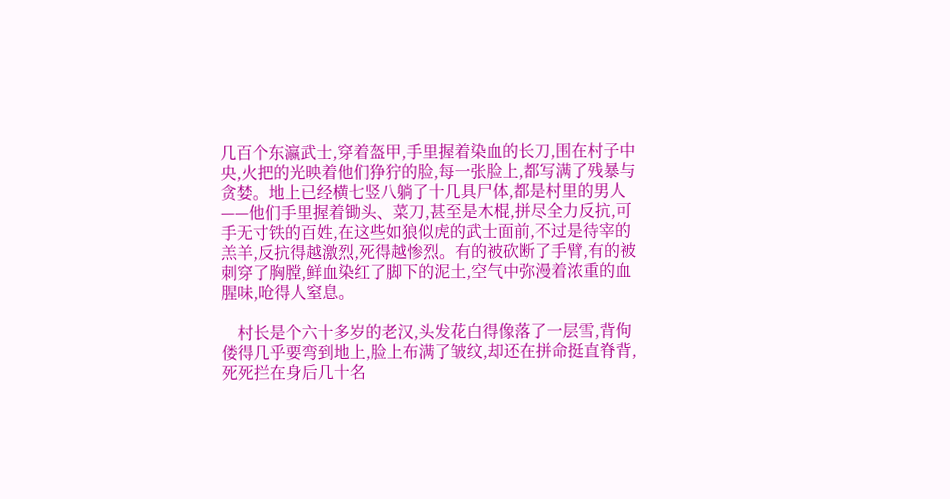几百个东瀛武士,穿着盔甲,手里握着染血的长刀,围在村子中央,火把的光映着他们狰狞的脸,每一张脸上,都写满了残暴与贪婪。地上已经横七竖八躺了十几具尸体,都是村里的男人——他们手里握着锄头、菜刀,甚至是木棍,拼尽全力反抗,可手无寸铁的百姓,在这些如狼似虎的武士面前,不过是待宰的羔羊,反抗得越激烈,死得越惨烈。有的被砍断了手臂,有的被刺穿了胸膛,鲜血染红了脚下的泥土,空气中弥漫着浓重的血腥味,呛得人窒息。

    村长是个六十多岁的老汉,头发花白得像落了一层雪,背佝偻得几乎要弯到地上,脸上布满了皱纹,却还在拼命挺直脊背,死死拦在身后几十名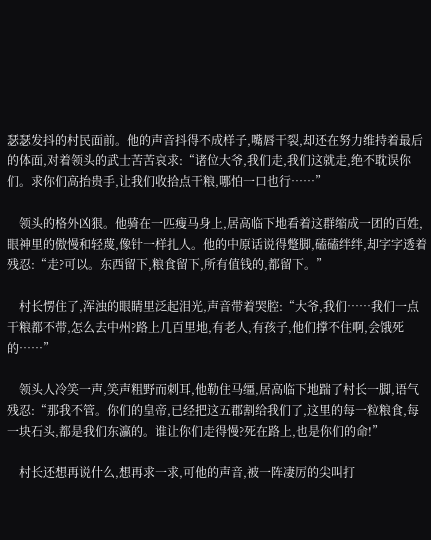瑟瑟发抖的村民面前。他的声音抖得不成样子,嘴唇干裂,却还在努力维持着最后的体面,对着领头的武士苦苦哀求:“诸位大爷,我们走,我们这就走,绝不耽误你们。求你们高抬贵手,让我们收拾点干粮,哪怕一口也行……”

    领头的格外凶狠。他骑在一匹瘦马身上,居高临下地看着这群缩成一团的百姓,眼神里的傲慢和轻蔑,像针一样扎人。他的中原话说得蹩脚,磕磕绊绊,却字字透着残忍:“走?可以。东西留下,粮食留下,所有值钱的,都留下。”

    村长愣住了,浑浊的眼睛里泛起泪光,声音带着哭腔:“大爷,我们……我们一点干粮都不带,怎么去中州?路上几百里地,有老人,有孩子,他们撑不住啊,会饿死的……”

    领头人冷笑一声,笑声粗野而刺耳,他勒住马缰,居高临下地踹了村长一脚,语气残忍:“那我不管。你们的皇帝,已经把这五郡割给我们了,这里的每一粒粮食,每一块石头,都是我们东瀛的。谁让你们走得慢?死在路上,也是你们的命!”

    村长还想再说什么,想再求一求,可他的声音,被一阵凄厉的尖叫打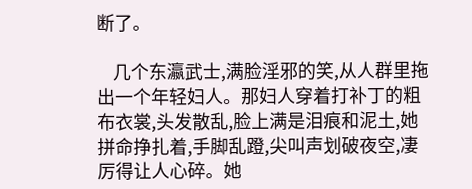断了。

    几个东瀛武士,满脸淫邪的笑,从人群里拖出一个年轻妇人。那妇人穿着打补丁的粗布衣裳,头发散乱,脸上满是泪痕和泥土,她拼命挣扎着,手脚乱蹬,尖叫声划破夜空,凄厉得让人心碎。她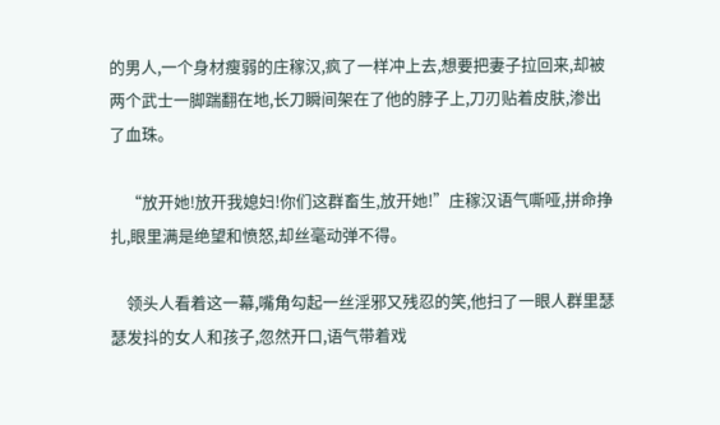的男人,一个身材瘦弱的庄稼汉,疯了一样冲上去,想要把妻子拉回来,却被两个武士一脚踹翻在地,长刀瞬间架在了他的脖子上,刀刃贴着皮肤,渗出了血珠。

    “放开她!放开我媳妇!你们这群畜生,放开她!”庄稼汉语气嘶哑,拼命挣扎,眼里满是绝望和愤怒,却丝毫动弹不得。

    领头人看着这一幕,嘴角勾起一丝淫邪又残忍的笑,他扫了一眼人群里瑟瑟发抖的女人和孩子,忽然开口,语气带着戏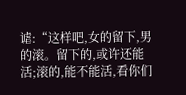谑:“这样吧,女的留下,男的滚。留下的,或许还能活;滚的,能不能活,看你们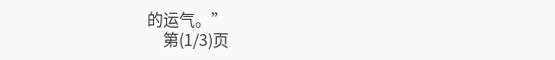的运气。”
    第(1/3)页